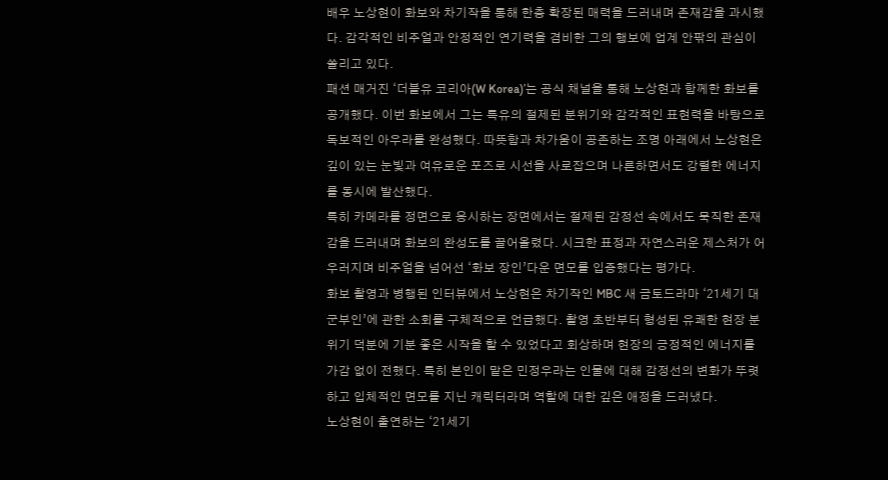배우 노상현이 화보와 차기작을 통해 한층 확장된 매력을 드러내며 존재감을 과시했다. 감각적인 비주얼과 안정적인 연기력을 겸비한 그의 행보에 업계 안팎의 관심이 쏠리고 있다.
패션 매거진 ‘더블유 코리아(W Korea)’는 공식 채널을 통해 노상현과 함께한 화보를 공개했다. 이번 화보에서 그는 특유의 절제된 분위기와 감각적인 표현력을 바탕으로 독보적인 아우라를 완성했다. 따뜻함과 차가움이 공존하는 조명 아래에서 노상현은 깊이 있는 눈빛과 여유로운 포즈로 시선을 사로잡으며 나른하면서도 강렬한 에너지를 동시에 발산했다.
특히 카메라를 정면으로 응시하는 장면에서는 절제된 감정선 속에서도 묵직한 존재감을 드러내며 화보의 완성도를 끌어올렸다. 시크한 표정과 자연스러운 제스처가 어우러지며 비주얼을 넘어선 ‘화보 장인’다운 면모를 입증했다는 평가다.
화보 촬영과 병행된 인터뷰에서 노상현은 차기작인 MBC 새 금토드라마 ‘21세기 대군부인’에 관한 소회를 구체적으로 언급했다. 촬영 초반부터 형성된 유쾌한 현장 분위기 덕분에 기분 좋은 시작을 할 수 있었다고 회상하며 현장의 긍정적인 에너지를 가감 없이 전했다. 특히 본인이 맡은 민정우라는 인물에 대해 감정선의 변화가 뚜렷하고 입체적인 면모를 지닌 캐릭터라며 역할에 대한 깊은 애정을 드러냈다.
노상현이 출연하는 ‘21세기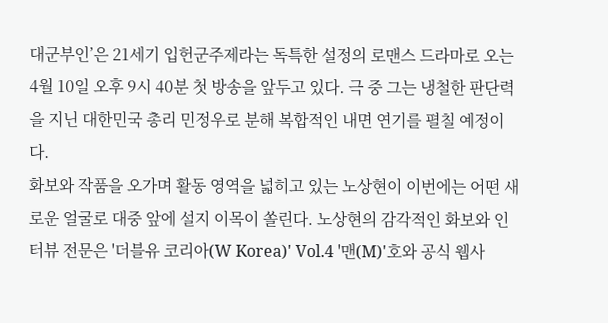대군부인’은 21세기 입헌군주제라는 독특한 설정의 로맨스 드라마로 오는 4월 10일 오후 9시 40분 첫 방송을 앞두고 있다. 극 중 그는 냉철한 판단력을 지닌 대한민국 총리 민정우로 분해 복합적인 내면 연기를 펼칠 예정이다.
화보와 작품을 오가며 활동 영역을 넓히고 있는 노상현이 이번에는 어떤 새로운 얼굴로 대중 앞에 설지 이목이 쏠린다. 노상현의 감각적인 화보와 인터뷰 전문은 '더블유 코리아(W Korea)' Vol.4 '맨(M)'호와 공식 웹사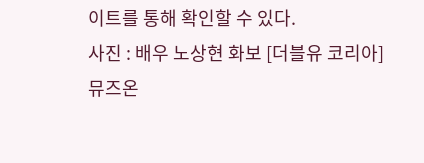이트를 통해 확인할 수 있다.
사진 : 배우 노상현 화보 [더블유 코리아]
뮤즈온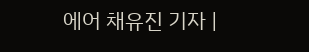에어 채유진 기자 |